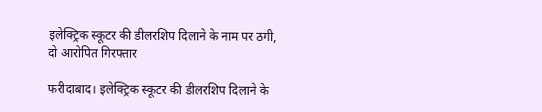इलेक्ट्रिक स्कूटर की डीलरशिप दिलाने के नाम पर ठगी, दो आरोपित गिरफ्तार

फरीदाबाद। इलेक्ट्रिक स्कूटर की डीलरशिप दिलाने के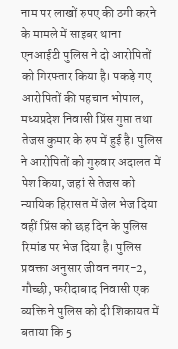नाम पर लाखों रुपए की ठगी करने के मामले में साइबर थाना एनआईटी पुलिस ने दो आरोपितों को गिरफ्तार किया है। पकड़े गए आरोपितों की पहचान भोपाल, मध्यप्रदेश निवासी प्रिंस गुप्ता तथा तेजस कुमार के रुप में हुई है। पुलिस ने आरोपितों को गुरुवार अदालत में पेश किया, जहां से तेजस को न्यायिक हिरासत में जेल भेज दिया वहीं प्रिंस को छह दिन के पुलिस रिमांड पर भेज दिया है। पुलिस प्रवक्ता अनुसार जीवन नगर-2, गौच्छी, फरीदाबाद निवासी एक व्यक्ति ने पुलिस को दी शिकायत में बताया कि 5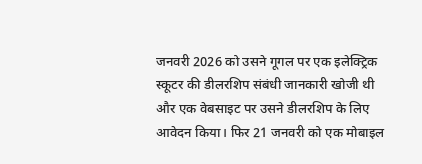जनवरी 2026 को उसने गूगल पर एक इलेक्ट्रिक स्कूटर की डीलरशिप संबंधी जानकारी खोजी थी और एक वेबसाइट पर उसने डीलरशिप के लिए आवेदन किया। फिर 21 जनवरी को एक मोबाइल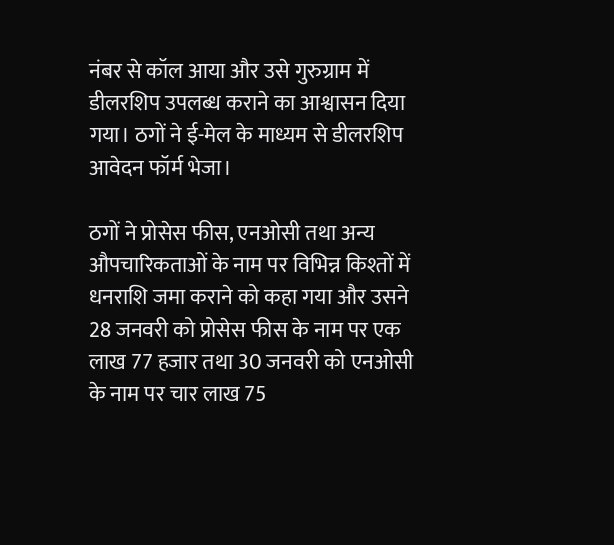नंबर से कॉल आया और उसे गुरुग्राम में डीलरशिप उपलब्ध कराने का आश्वासन दिया गया। ठगों ने ई-मेल के माध्यम से डीलरशिप आवेदन फॉर्म भेजा।

ठगों ने प्रोसेस फीस, एनओसी तथा अन्य औपचारिकताओं के नाम पर विभिन्न किश्तों में धनराशि जमा कराने को कहा गया और उसने 28 जनवरी को प्रोसेस फीस के नाम पर एक लाख 77 हजार तथा 30 जनवरी को एनओसी के नाम पर चार लाख 75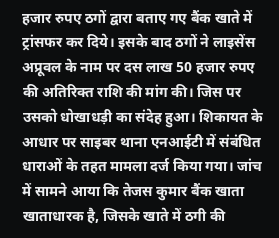हजार रुपए ठगों द्वारा बताए गए बैंक खाते में ट्रांसफर कर दिये। इसके बाद ठगों ने लाइसेंस अप्रूवल के नाम पर दस लाख 50 हजार रुपए की अतिरिक्त राशि की मांग की। जिस पर उसको धोखाधड़ी का संदेह हुआ। शिकायत के आधार पर साइबर थाना एनआईटी में संबंधित धाराओं के तहत मामला दर्ज किया गया। जांच में सामने आया कि तेजस कुमार बैंक खाता खाताधारक है, जिसके खाते में ठगी की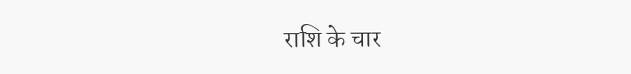राशि के चार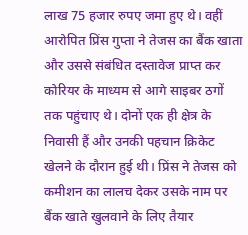लाख 75 हजार रुपए जमा हुए थे। वहीं आरोपित प्रिंस गुप्ता ने तेजस का बैंक खाता और उससे संबंधित दस्तावेज प्राप्त कर कोरियर के माध्यम से आगे साइबर ठगों तक पहुंचाए थे। दोनों एक ही क्षेत्र के निवासी हैं और उनकी पहचान क्रिकेट खेलने के दौरान हुई थी। प्रिंस ने तेजस को कमीशन का लालच देकर उसके नाम पर बैंक खाते खुलवाने के लिए तैयार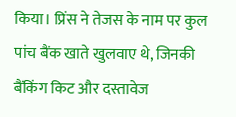किया। प्रिंस ने तेजस के नाम पर कुल पांच बैंक खाते खुलवाए थे, जिनकी बैंकिंग किट और दस्तावेज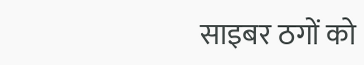साइबर ठगों को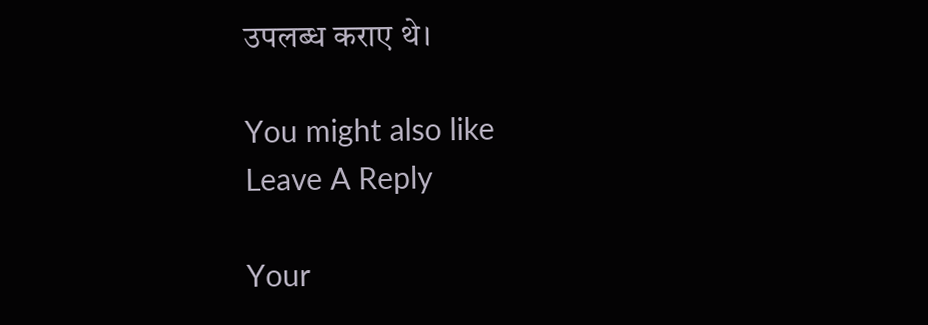उपलब्ध कराए थे।

You might also like
Leave A Reply

Your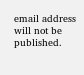email address will not be published.